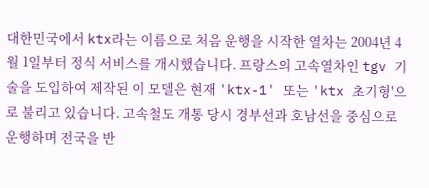대한민국에서 ktx라는 이름으로 처음 운행을 시작한 열차는 2004년 4월 1일부터 정식 서비스를 개시했습니다. 프랑스의 고속열차인 tgv 기술을 도입하여 제작된 이 모델은 현재 'ktx-1' 또는 'ktx 초기형'으로 불리고 있습니다. 고속철도 개통 당시 경부선과 호남선을 중심으로 운행하며 전국을 반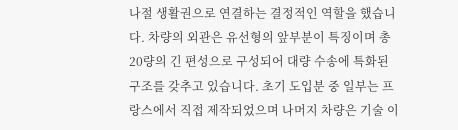나절 생활권으로 연결하는 결정적인 역할을 했습니다. 차량의 외관은 유선형의 앞부분이 특징이며 총 20량의 긴 편성으로 구성되어 대량 수송에 특화된 구조를 갖추고 있습니다. 초기 도입분 중 일부는 프랑스에서 직접 제작되었으며 나머지 차량은 기술 이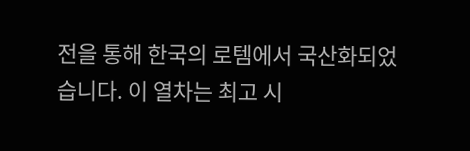전을 통해 한국의 로템에서 국산화되었습니다. 이 열차는 최고 시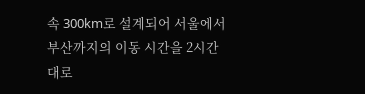속 300km로 설계되어 서울에서 부산까지의 이동 시간을 2시간대로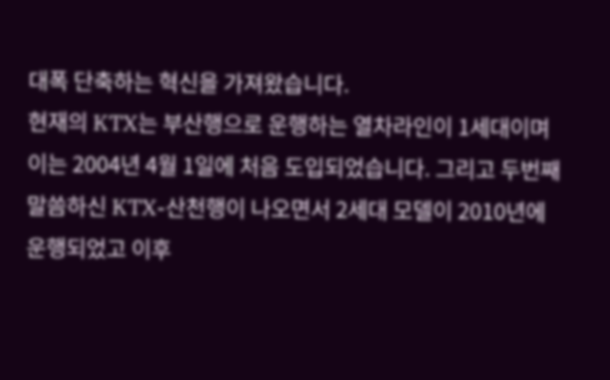대폭 단축하는 혁신을 가져왔습니다.
현재의 KTX는 부산행으로 운행하는 열차라인이 1세대이며 이는 2004년 4월 1일에 처음 도입되었습니다. 그리고 두번째 말씀하신 KTX-산천행이 나오면서 2세대 모델이 2010년에 운행되었고 이후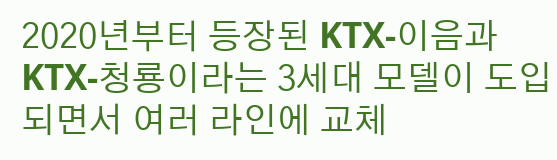2020년부터 등장된 KTX-이음과 KTX-청룡이라는 3세대 모델이 도입되면서 여러 라인에 교체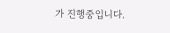가 진행중입니다.